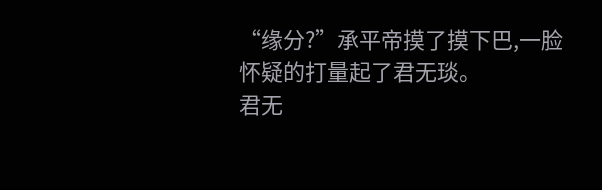“缘分?”承平帝摸了摸下巴,一脸怀疑的打量起了君无琰。
君无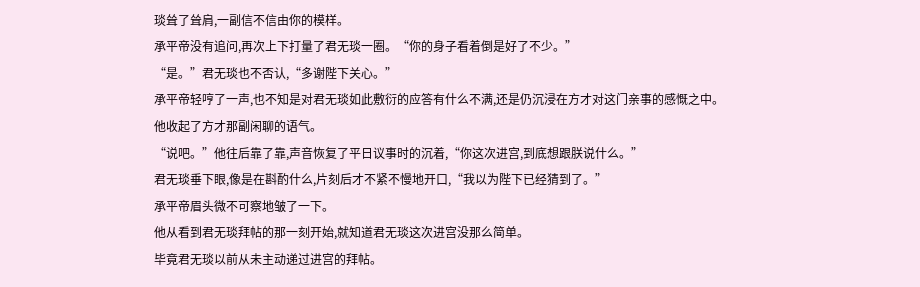琰耸了耸肩,一副信不信由你的模样。
承平帝没有追问,再次上下打量了君无琰一圈。“你的身子看着倒是好了不少。”
“是。”君无琰也不否认,“多谢陛下关心。”
承平帝轻哼了一声,也不知是对君无琰如此敷衍的应答有什么不满,还是仍沉浸在方才对这门亲事的感慨之中。
他收起了方才那副闲聊的语气。
“说吧。”他往后靠了靠,声音恢复了平日议事时的沉着,“你这次进宫,到底想跟朕说什么。”
君无琰垂下眼,像是在斟酌什么,片刻后才不紧不慢地开口,“我以为陛下已经猜到了。”
承平帝眉头微不可察地皱了一下。
他从看到君无琰拜帖的那一刻开始,就知道君无琰这次进宫没那么简单。
毕竟君无琰以前从未主动递过进宫的拜帖。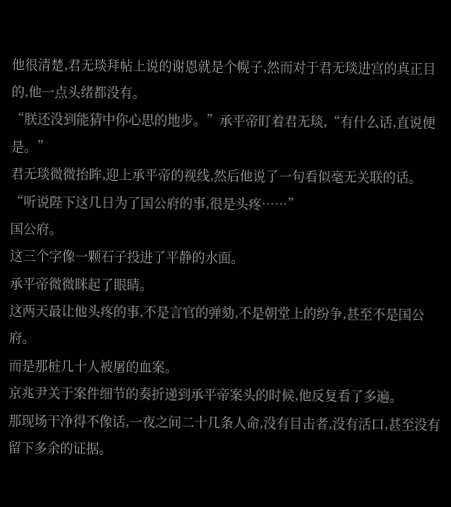他很清楚,君无琰拜帖上说的谢恩就是个幌子,然而对于君无琰进宫的真正目的,他一点头绪都没有。
“朕还没到能猜中你心思的地步。”承平帝盯着君无琰,“有什么话,直说便是。”
君无琰微微抬眸,迎上承平帝的视线,然后他说了一句看似毫无关联的话。
“听说陛下这几日为了国公府的事,很是头疼……”
国公府。
这三个字像一颗石子投进了平静的水面。
承平帝微微眯起了眼睛。
这两天最让他头疼的事,不是言官的弹劾,不是朝堂上的纷争,甚至不是国公府。
而是那桩几十人被屠的血案。
京兆尹关于案件细节的奏折递到承平帝案头的时候,他反复看了多遍。
那现场干净得不像话,一夜之间二十几条人命,没有目击者,没有活口,甚至没有留下多余的证据。